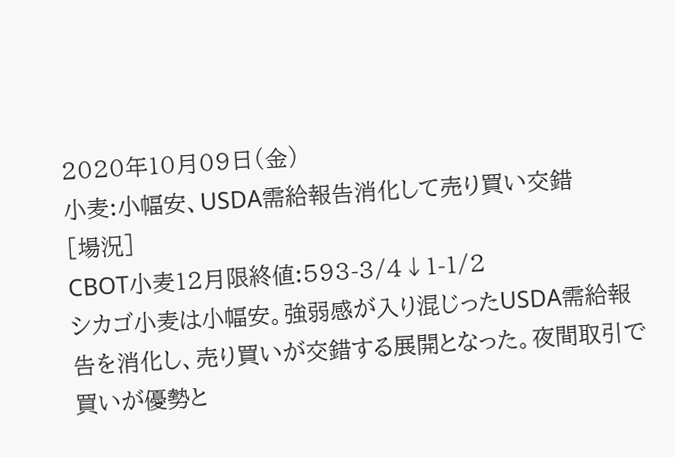2020年10月09日(金)
小麦:小幅安、USDA需給報告消化して売り買い交錯
[場況]
CBOT小麦12月限終値:593-3/4↓1-1/2
シカゴ小麦は小幅安。強弱感が入り混じったUSDA需給報告を消化し、売り買いが交錯する展開となった。夜間取引で買いが優勢と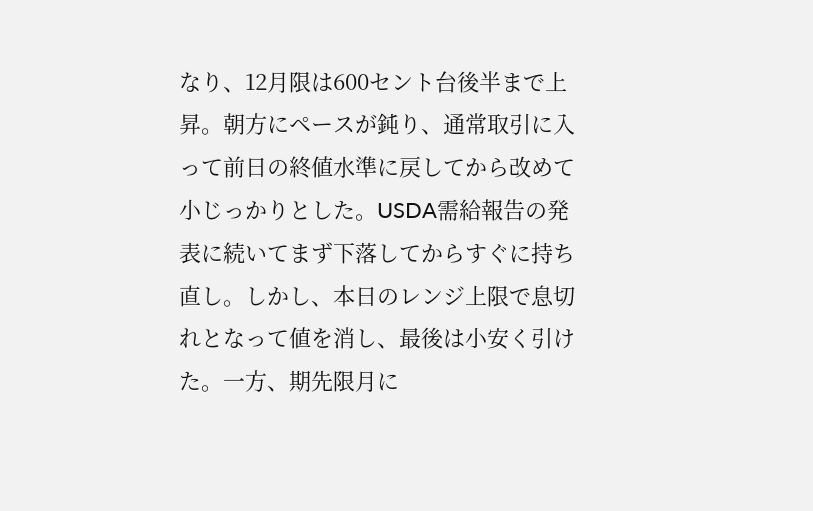なり、12月限は600セント台後半まで上昇。朝方にペースが鈍り、通常取引に入って前日の終値水準に戻してから改めて小じっかりとした。USDA需給報告の発表に続いてまず下落してからすぐに持ち直し。しかし、本日のレンジ上限で息切れとなって値を消し、最後は小安く引けた。一方、期先限月に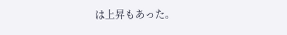は上昇もあった。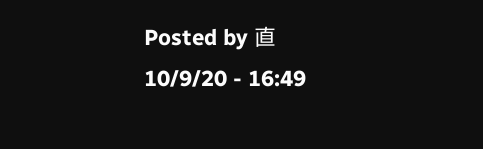Posted by 直 10/9/20 - 16:49